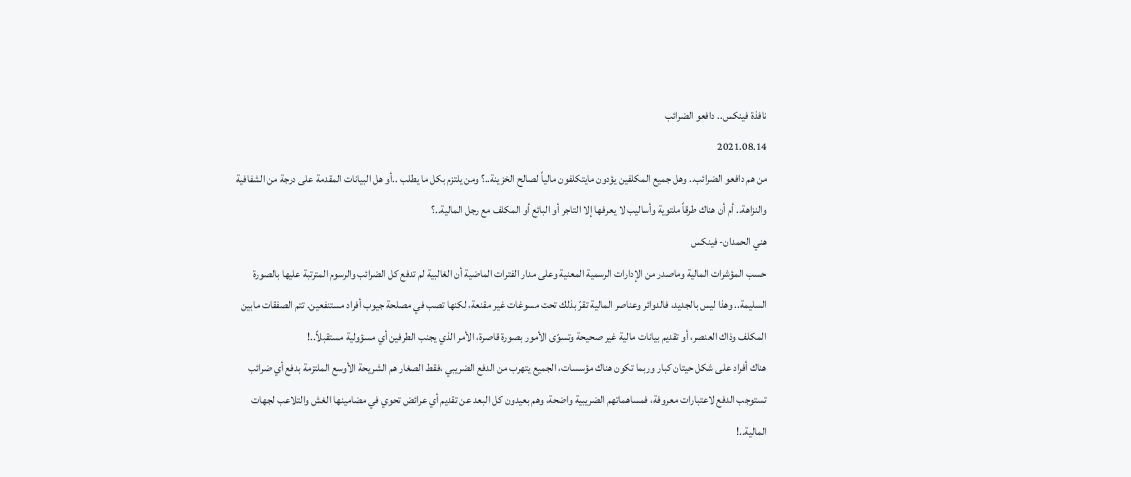نافذة فينكس.. دافعو الضرائب
2021.08.14
من هم دافعو الضرائب.. وهل جميع المكلفين يؤدون مايتكلفون مالياً لصالح الخزينة..؟ ومن يلتزم بكل ما يطلب ..أو هل البيانات المقدمة على درجة من الشفافية والنزاهة.. أم أن هناك طرقاً ملتوية وأساليب لا يعرفها إلا التاجر أو البائع أو المكلف مع رجل المالية..؟
هني الحمدان- فينكس
حسب المؤشرات المالية وماصدر من الإدارات الرسمية المعنية وعلى مدار الفترات الماضية أن الغالبية لم تدفع كل الضرائب والرسوم المترتبة عليها بالصورة السليمة.. وهذا ليس بالجديد، فالدوائر وعناصر المالية تقرّ بذلك تحت مسوغات غير مقنعة، لكنها تصب في مصلحة جيوب أفراد مستنفعين. تتم الصفقات مابين المكلف وذاك العنصر، أو تقديم بيانات مالية غير صحيحة وتسوّى الأمور بصورة قاصرة، الأمر الذي يجنب الطرفين أي مسؤولية مستقبلاً..!
هناك أفراد على شكل حيتان كبار وربما تكون هناك مؤسسات، الجميع يتهرب من الدفع الضريبي ،فقط الصغار هم الشريحة الأوسع الملتزمة بدفع أي ضرائب تستوجب الدفع لاعتبارات معروفة، فمساهماتهم الضريبية واضحة، وهم بعيدون كل البعد عن تقديم أي عرائض تحوي في مضامينها الغش والتلاعب لجهات المالية..!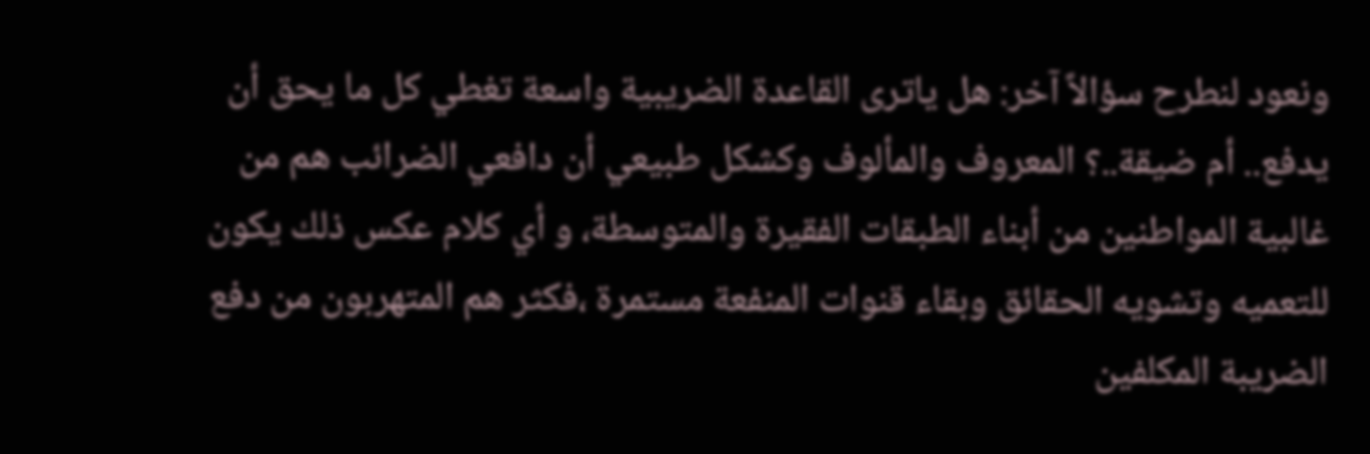ونعود لنطرح سؤالاً آخر: هل ياترى القاعدة الضريبية واسعة تغطي كل ما يحق أن يدفع.. أم ضيقة..؟ المعروف والمألوف وكشكل طبيعي أن دافعي الضرائب هم من غالبية المواطنين من أبناء الطبقات الفقيرة والمتوسطة، و أي كلام عكس ذلك يكون للتعميه وتشويه الحقائق وبقاء قنوات المنفعة مستمرة ،فكثر هم المتهربون من دفع الضريبة المكلفين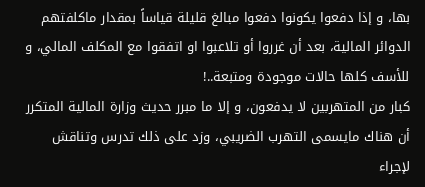بها، و إذا دفعوا يكونوا دفعوا مبالغ قليلة قياساً بمقدار ماكلفتهم الدوائر المالية، بعد أن غرروا أو تلاعبوا او اتفقوا مع المكلف المالي، و للأسف كلها حالات موجودة ومتبعة..!
كبار من المتهربين لا يدفعون، و إلا ما مبرر حديث وزارة المالية المتكرر أن هناك مايسمى التهرب الضريبي، وزد على ذلك تدرس وتناقش لإجراء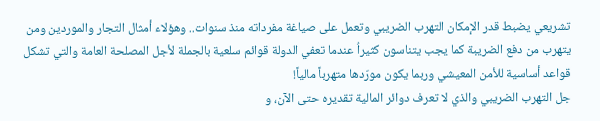تشريعي يضبط قدر الإمكان التهرب الضريبي وتعمل على صياغة مفرداته منذ سنوات.. وهؤلاء أمثال التجار والموردين ومن يتهرب من دفع الضريبة كما يجب يتناسون كثيراُ عندما تعفي الدولة قوائم سلعية بالجملة لأجل المصلحة العامة والتي تشكل قواعد أساسية للأمن المعيشي وربما يكون مورّدها متهرباً مالياً!
جل التهرب الضريبي والذي لا تعرف دوائر المالية تقديره حتى الآن، و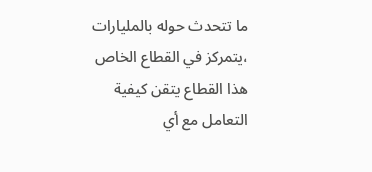ما تتحدث حوله بالمليارات ،يتمركز في القطاع الخاص هذا القطاع يتقن كيفية التعامل مع أي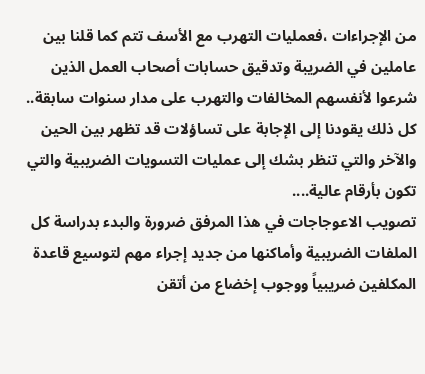من الإجراءات ،فعمليات التهرب مع الأسف تتم كما قلنا بين عاملين في الضريبة وتدقيق حسابات أصحاب العمل الذين شرعوا لأنفسهم المخالفات والتهرب على مدار سنوات سابقة.. كل ذلك يقودنا إلى الإجابة على تساؤلات قد تظهر بين الحين والآخر والتي تنظر بشك إلى عمليات التسويات الضريبية والتي تكون بأرقام عالية....
تصويب الاعوجاجات في هذا المرفق ضرورة والبدء بدراسة كل الملفات الضريبية وأماكنها من جديد إجراء مهم لتوسيع قاعدة المكلفين ضريبياً ووجوب إخضاع من أتقن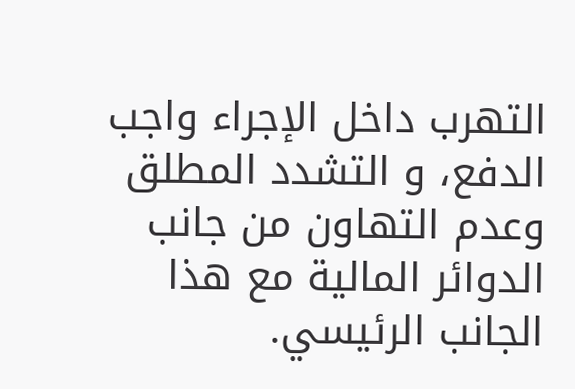التهرب داخل الإجراء واجب الدفع، و التشدد المطلق وعدم التهاون من جانب الدوائر المالية مع هذا الجانب الرئيسي.